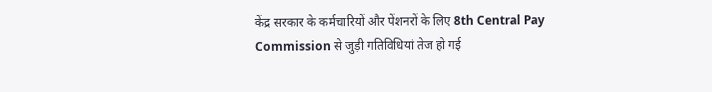केंद्र सरकार के कर्मचारियों और पेंशनरों के लिए 8th Central Pay Commission से जुड़ी गतिविधियां तेज हो गई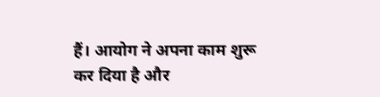हैं। आयोग ने अपना काम शुरू कर दिया है और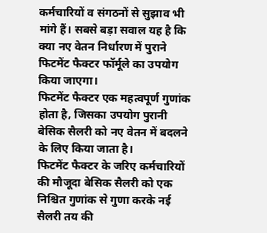कर्मचारियों व संगठनों से सुझाव भी मांगे हैं। सबसे बड़ा सवाल यह है कि क्या नए वेतन निर्धारण में पुराने फिटमेंट फैक्टर फॉर्मूले का उपयोग किया जाएगा।
फिटमेंट फैक्टर एक महत्वपूर्ण गुणांक होता है, जिसका उपयोग पुरानी बेसिक सैलरी को नए वेतन में बदलने के लिए किया जाता है।
फिटमेंट फैक्टर के जरिए कर्मचारियों की मौजूदा बेसिक सैलरी को एक निश्चित गुणांक से गुणा करके नई सैलरी तय की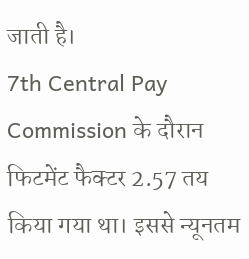जाती है।
7th Central Pay Commission के दौरान फिटमेंट फैक्टर 2.57 तय किया गया था। इससे न्यूनतम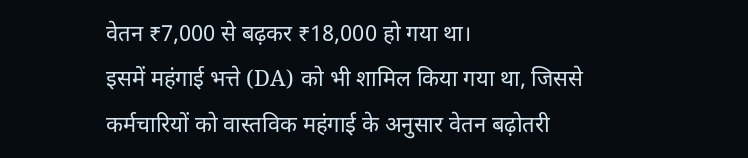वेतन ₹7,000 से बढ़कर ₹18,000 हो गया था।
इसमें महंगाई भत्ते (DA) को भी शामिल किया गया था, जिससे कर्मचारियों को वास्तविक महंगाई के अनुसार वेतन बढ़ोतरी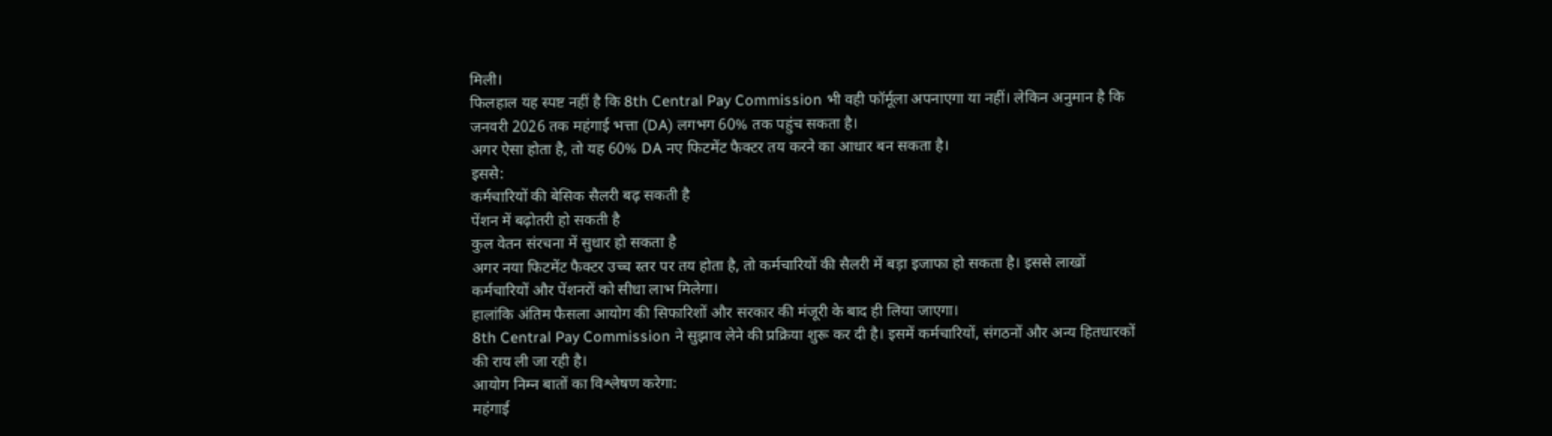मिली।
फिलहाल यह स्पष्ट नहीं है कि 8th Central Pay Commission भी वही फॉर्मूला अपनाएगा या नहीं। लेकिन अनुमान है कि जनवरी 2026 तक महंगाई भत्ता (DA) लगभग 60% तक पहुंच सकता है।
अगर ऐसा होता है, तो यह 60% DA नए फिटमेंट फैक्टर तय करने का आधार बन सकता है।
इससे:
कर्मचारियों की बेसिक सैलरी बढ़ सकती है
पेंशन में बढ़ोतरी हो सकती है
कुल वेतन संरचना में सुधार हो सकता है
अगर नया फिटमेंट फैक्टर उच्च स्तर पर तय होता है, तो कर्मचारियों की सैलरी में बड़ा इजाफा हो सकता है। इससे लाखों कर्मचारियों और पेंशनरों को सीधा लाभ मिलेगा।
हालांकि अंतिम फैसला आयोग की सिफारिशों और सरकार की मंजूरी के बाद ही लिया जाएगा।
8th Central Pay Commission ने सुझाव लेने की प्रक्रिया शुरू कर दी है। इसमें कर्मचारियों, संगठनों और अन्य हितधारकों की राय ली जा रही है।
आयोग निम्न बातों का विश्लेषण करेगा:
महंगाई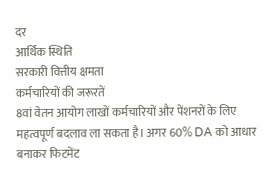दर
आर्थिक स्थिति
सरकारी वित्तीय क्षमता
कर्मचारियों की जरूरतें
8वां वेतन आयोग लाखों कर्मचारियों और पेंशनरों के लिए महत्वपूर्ण बदलाव ला सकता है। अगर 60% DA को आधार बनाकर फिटमेंट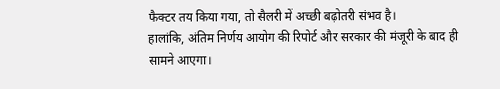फैक्टर तय किया गया, तो सैलरी में अच्छी बढ़ोतरी संभव है।
हालांकि, अंतिम निर्णय आयोग की रिपोर्ट और सरकार की मंजूरी के बाद ही सामने आएगा।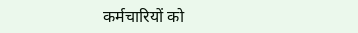कर्मचारियों को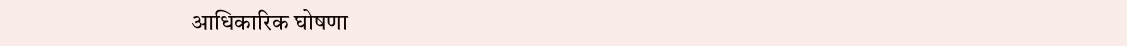आधिकारिक घोषणा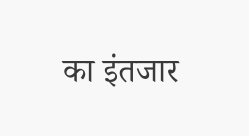का इंतजार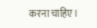करना चाहिए।